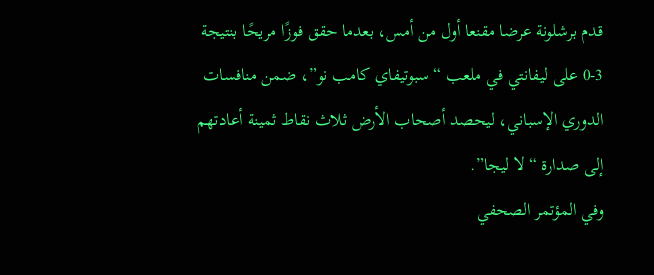قدم برشلونة عرضا مقنعا أول من أمس، بعدما حقق فوزًا مريحًا بنتيجة 3-0 على ليفانتي في ملعب “سبوتيفاي كامب نو”، ضمن منافسات الدوري الإسباني، ليحصد أصحاب الأرض ثلاث نقاط ثمينة أعادتهم إلى صدارة “لا ليجا”.
وفي المؤتمر الصحفي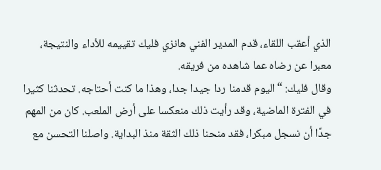الذي أعقب اللقاء، قدم المدير الفني هانزي فليك تقييمه للأداء والنتيجة، معبرا عن رضاه عما شاهده من فريقه.
وقال فليك: “اليوم قدمنا ردا جيدا جدا، وهذا ما كنت أحتاجه. تحدثنا كثيرا في الفترة الماضية، وقد رأيت ذلك منعكسا على أرض الملعب. كان من المهم جدًا أن نسجل مبكرا، فقد منحنا ذلك الثقة منذ البداية. واصلنا التحسن مع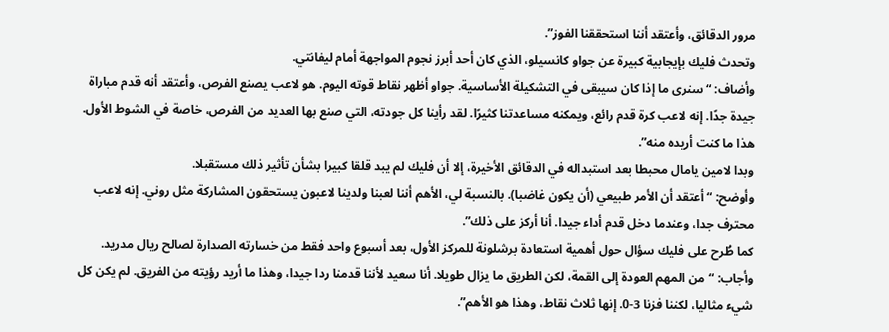مرور الدقائق، وأعتقد أننا استحققنا الفوز”.
وتحدث فليك بإيجابية كبيرة عن جواو كانسيلو، الذي كان أحد أبرز نجوم المواجهة أمام ليفانتي.
وأضاف: “سنرى ما إذا كان سيبقى في التشكيلة الأساسية. جواو أظهر نقاط قوته اليوم. هو لاعب يصنع الفرص، وأعتقد أنه قدم مباراة جيدة جدًا. إنه لاعب كرة قدم رائع، ويمكنه مساعدتنا كثيرًا. لقد رأينا كل جودته، التي صنع بها العديد من الفرص، خاصة في الشوط الأول. هذا ما كنت أريده منه”.
وبدا لامين يامال محبطا بعد استبداله في الدقائق الأخيرة، إلا أن فليك لم يبد قلقا كبيرا بشأن تأثير ذلك مستقبلا.
وأوضح: “أعتقد أن الأمر طبيعي (أن يكون غاضبا). بالنسبة لي، الأهم أننا لعبنا ولدينا لاعبون يستحقون المشاركة مثل روني. إنه لاعب محترف جدا، وعندما دخل قدم أداء جيدا. أنا أركز على ذلك”.
كما طُرح على فليك سؤال حول أهمية استعادة برشلونة للمركز الأول، بعد أسبوع واحد فقط من خسارته الصدارة لصالح ريال مدريد.
وأجاب: “من المهم العودة إلى القمة، لكن الطريق ما يزال طويلا. أنا سعيد لأننا قدمنا ردا جيدا، وهذا ما أريد رؤيته من الفريق. لم يكن كل شيء مثاليا، لكننا فزنا 3-0. إنها ثلاث نقاط، وهذا هو الأهم”.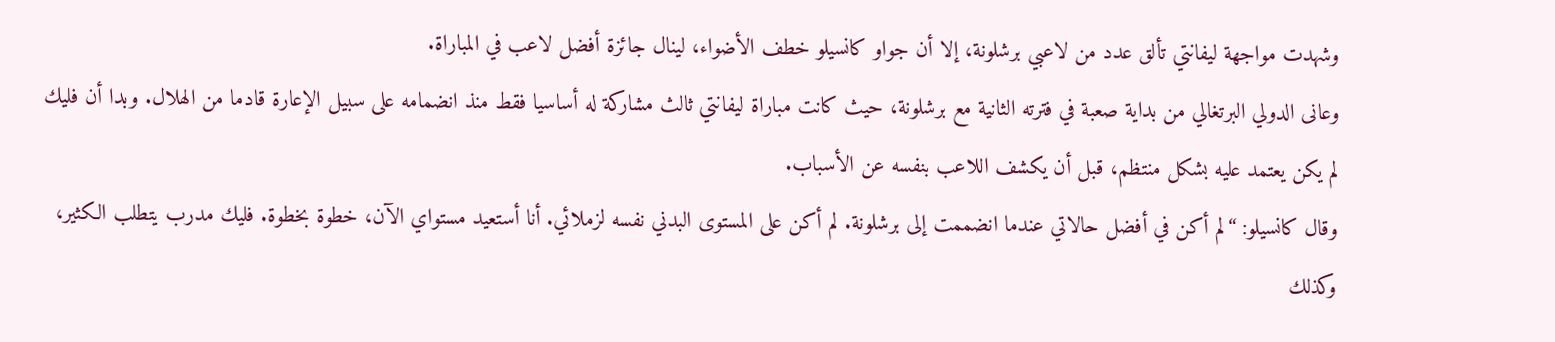وشهدت مواجهة ليفانتي تألق عدد من لاعبي برشلونة، إلا أن جواو كانسيلو خطف الأضواء، لينال جائزة أفضل لاعب في المباراة.
وعانى الدولي البرتغالي من بداية صعبة في فترته الثانية مع برشلونة، حيث كانت مباراة ليفانتي ثالث مشاركة له أساسيا فقط منذ انضمامه على سبيل الإعارة قادما من الهلال. وبدا أن فليك لم يكن يعتمد عليه بشكل منتظم، قبل أن يكشف اللاعب بنفسه عن الأسباب.
وقال كانسيلو: “لم أكن في أفضل حالاتي عندما انضممت إلى برشلونة. لم أكن على المستوى البدني نفسه لزملائي. أنا أستعيد مستواي الآن، خطوة بخطوة. فليك مدرب يتطلب الكثير، وكذلك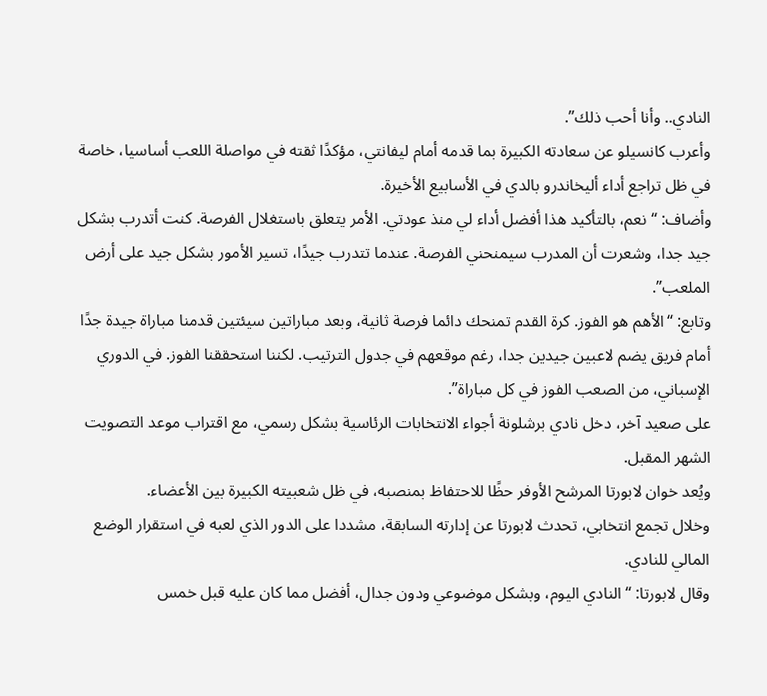النادي.. وأنا أحب ذلك”.
وأعرب كانسيلو عن سعادته الكبيرة بما قدمه أمام ليفانتي، مؤكدًا ثقته في مواصلة اللعب أساسيا، خاصة في ظل تراجع أداء أليخاندرو بالدي في الأسابيع الأخيرة.
وأضاف: “نعم، بالتأكيد هذا أفضل أداء لي منذ عودتي. الأمر يتعلق باستغلال الفرصة. كنت أتدرب بشكل جيد جدا، وشعرت أن المدرب سيمنحني الفرصة. عندما تتدرب جيدًا، تسير الأمور بشكل جيد على أرض الملعب”.
وتابع: “الأهم هو الفوز. كرة القدم تمنحك دائما فرصة ثانية، وبعد مباراتين سيئتين قدمنا مباراة جيدة جدًا أمام فريق يضم لاعبين جيدين جدا، رغم موقعهم في جدول الترتيب. لكننا استحققنا الفوز. في الدوري الإسباني، من الصعب الفوز في كل مباراة”.
على صعيد آخر، دخل نادي برشلونة أجواء الانتخابات الرئاسية بشكل رسمي، مع اقتراب موعد التصويت الشهر المقبل.
ويُعد خوان لابورتا المرشح الأوفر حظًا للاحتفاظ بمنصبه، في ظل شعبيته الكبيرة بين الأعضاء.
وخلال تجمع انتخابي، تحدث لابورتا عن إدارته السابقة، مشددا على الدور الذي لعبه في استقرار الوضع المالي للنادي.
وقال لابورتا: “النادي اليوم، وبشكل موضوعي ودون جدال، أفضل مما كان عليه قبل خمس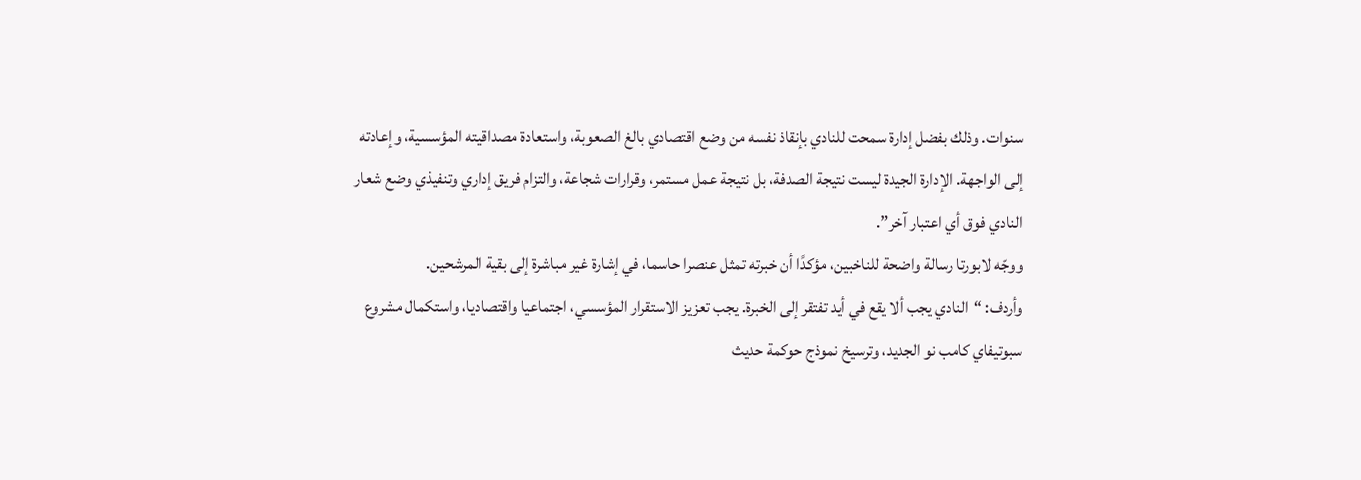سنوات. وذلك بفضل إدارة سمحت للنادي بإنقاذ نفسه من وضع اقتصادي بالغ الصعوبة، واستعادة مصداقيته المؤسسية، وإعادته إلى الواجهة. الإدارة الجيدة ليست نتيجة الصدفة، بل نتيجة عمل مستمر، وقرارات شجاعة، والتزام فريق إداري وتنفيذي وضع شعار النادي فوق أي اعتبار آخر”.
ووجّه لابورتا رسالة واضحة للناخبين، مؤكدًا أن خبرته تمثل عنصرا حاسما، في إشارة غير مباشرة إلى بقية المرشحين.
وأردف: “النادي يجب ألا يقع في أيد تفتقر إلى الخبرة. يجب تعزيز الاستقرار المؤسسي، اجتماعيا واقتصاديا، واستكمال مشروع سبوتيفاي كامب نو الجديد، وترسيخ نموذج حوكمة حديث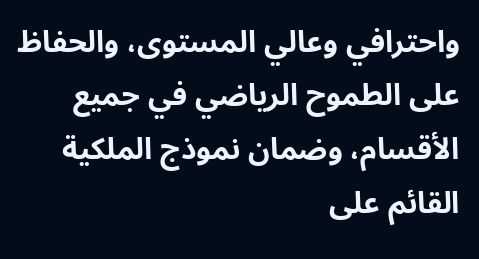واحترافي وعالي المستوى، والحفاظ على الطموح الرياضي في جميع الأقسام، وضمان نموذج الملكية القائم على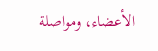الأعضاء، ومواصلة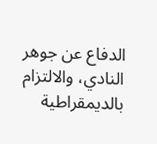الدفاع عن جوهر النادي، والالتزام بالديمقراطية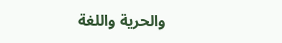والحرية واللغة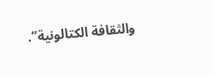والثقافة الكتالونية”.